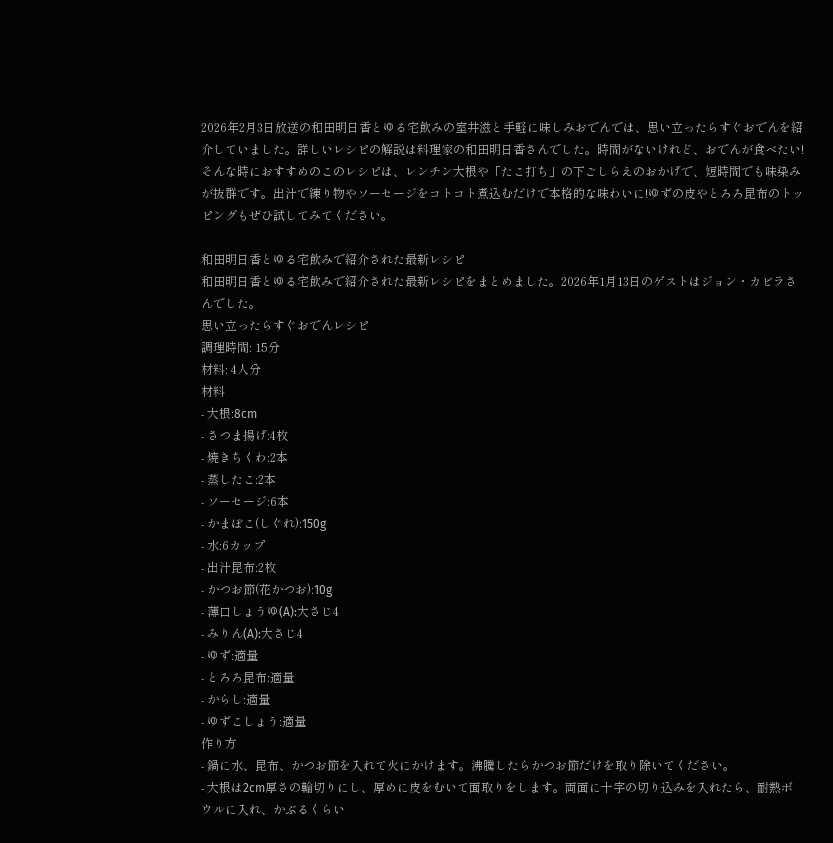2026年2月3日放送の和田明日香とゆる宅飲みの室井滋と手軽に味しみおでんでは、思い立ったらすぐおでんを紹介していました。詳しいレシピの解説は料理家の和田明日香さんでした。時間がないけれど、おでんが食べたい!そんな時におすすめのこのレシピは、レンチン大根や「たこ打ち」の下ごしらえのおかげで、短時間でも味染みが抜群です。出汁で練り物やソーセージをコトコト煮込むだけで本格的な味わいに!ゆずの皮やとろろ昆布のトッピングもぜひ試してみてください。

和田明日香とゆる宅飲みで紹介された最新レシピ
和田明日香とゆる宅飲みで紹介された最新レシピをまとめました。2026年1月13日のゲストはジョン・カビラさんでした。
思い立ったらすぐおでんレシピ
調理時間: 15分
材料: 4人分
材料
- 大根:8cm
- さつま揚げ:4枚
- 焼きちくわ:2本
- 蒸したこ:2本
- ソーセージ:6本
- かまぼこ(しぐれ):150g
- 水:6カップ
- 出汁昆布:2枚
- かつお節(花かつお):10g
- 薄口しょうゆ(A):大さじ4
- みりん(A):大さじ4
- ゆず:適量
- とろろ昆布:適量
- からし:適量
- ゆずこしょう:適量
作り方
- 鍋に水、昆布、かつお節を入れて火にかけます。沸騰したらかつお節だけを取り除いてください。
- 大根は2cm厚さの輪切りにし、厚めに皮をむいて面取りをします。両面に十字の切り込みを入れたら、耐熱ボウルに入れ、かぶるくらい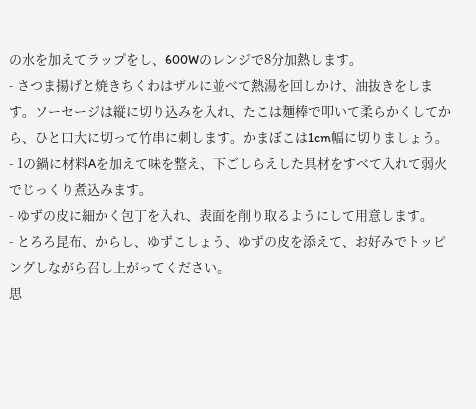の水を加えてラップをし、600Wのレンジで8分加熱します。
- さつま揚げと焼きちくわはザルに並べて熱湯を回しかけ、油抜きをします。ソーセージは縦に切り込みを入れ、たこは麺棒で叩いて柔らかくしてから、ひと口大に切って竹串に刺します。かまぼこは1cm幅に切りましょう。
- 1の鍋に材料Aを加えて味を整え、下ごしらえした具材をすべて入れて弱火でじっくり煮込みます。
- ゆずの皮に細かく包丁を入れ、表面を削り取るようにして用意します。
- とろろ昆布、からし、ゆずこしょう、ゆずの皮を添えて、お好みでトッピングしながら召し上がってください。
思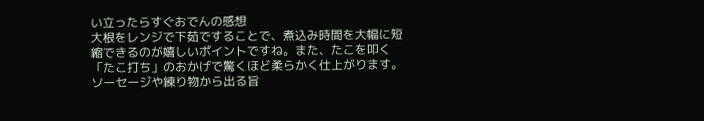い立ったらすぐおでんの感想
大根をレンジで下茹ですることで、煮込み時間を大幅に短縮できるのが嬉しいポイントですね。また、たこを叩く「たこ打ち」のおかげで驚くほど柔らかく仕上がります。ソーセージや練り物から出る旨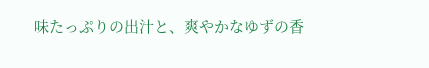味たっぷりの出汁と、爽やかなゆずの香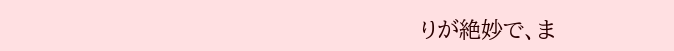りが絶妙で、ま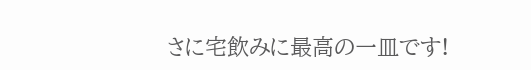さに宅飲みに最高の一皿です!